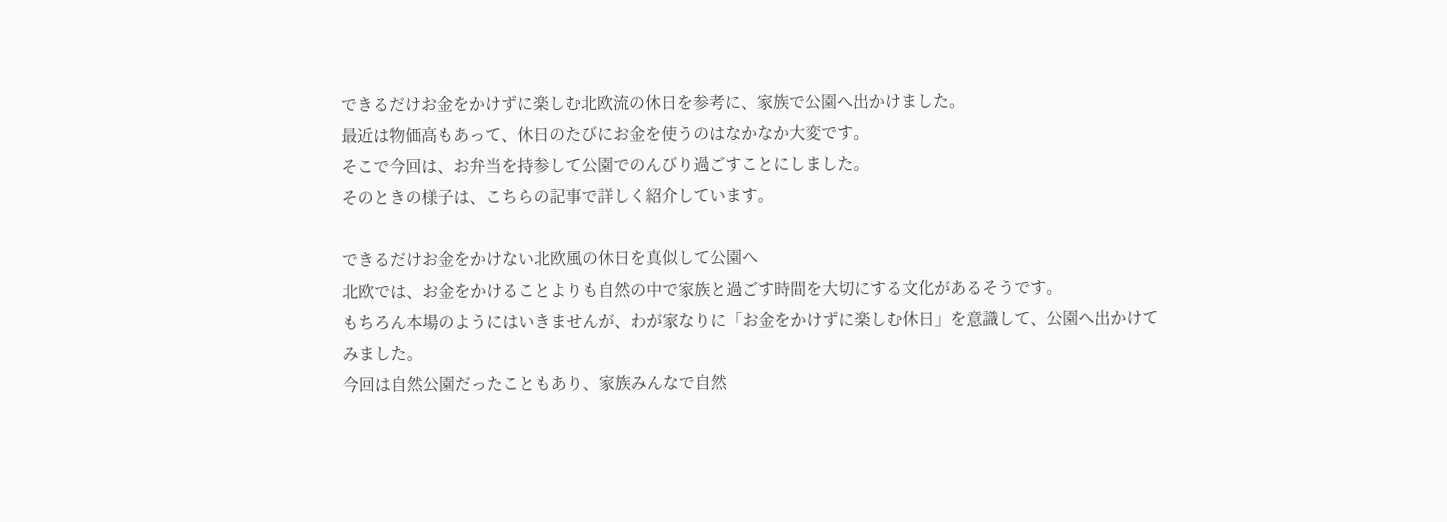できるだけお金をかけずに楽しむ北欧流の休日を参考に、家族で公園へ出かけました。
最近は物価高もあって、休日のたびにお金を使うのはなかなか大変です。
そこで今回は、お弁当を持参して公園でのんびり過ごすことにしました。
そのときの様子は、こちらの記事で詳しく紹介しています。

できるだけお金をかけない北欧風の休日を真似して公園へ
北欧では、お金をかけることよりも自然の中で家族と過ごす時間を大切にする文化があるそうです。
もちろん本場のようにはいきませんが、わが家なりに「お金をかけずに楽しむ休日」を意識して、公園へ出かけてみました。
今回は自然公園だったこともあり、家族みんなで自然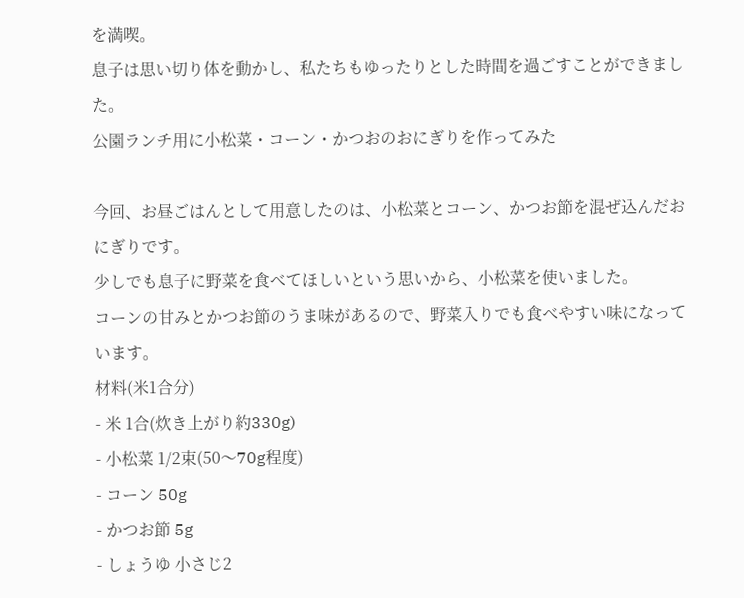を満喫。
息子は思い切り体を動かし、私たちもゆったりとした時間を過ごすことができました。
公園ランチ用に小松菜・コーン・かつおのおにぎりを作ってみた

今回、お昼ごはんとして用意したのは、小松菜とコーン、かつお節を混ぜ込んだおにぎりです。
少しでも息子に野菜を食べてほしいという思いから、小松菜を使いました。
コーンの甘みとかつお節のうま味があるので、野菜入りでも食べやすい味になっています。
材料(米1合分)
- 米 1合(炊き上がり約330g)
- 小松菜 1/2束(50〜70g程度)
- コーン 50g
- かつお節 5g
- しょうゆ 小さじ2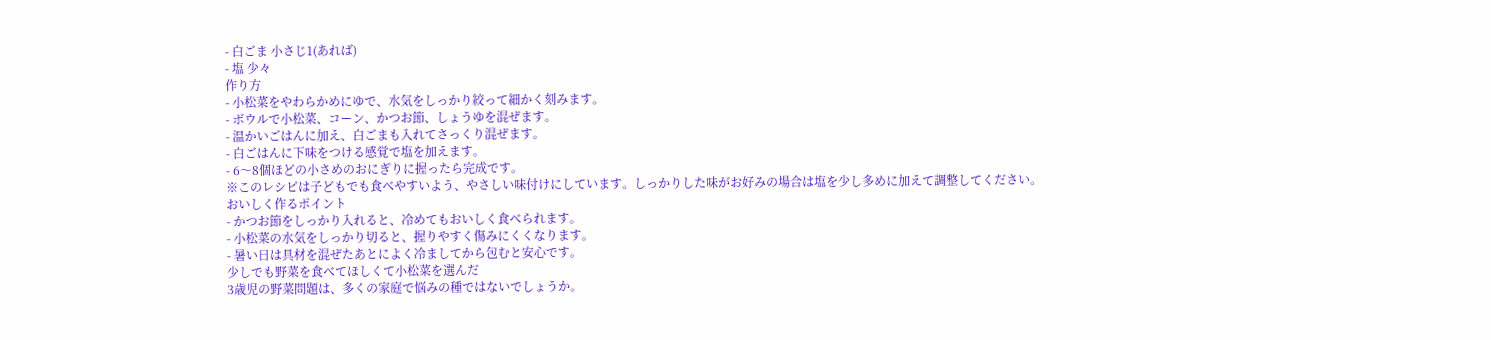- 白ごま 小さじ1(あれば)
- 塩 少々
作り方
- 小松菜をやわらかめにゆで、水気をしっかり絞って細かく刻みます。
- ボウルで小松菜、コーン、かつお節、しょうゆを混ぜます。
- 温かいごはんに加え、白ごまも入れてさっくり混ぜます。
- 白ごはんに下味をつける感覚で塩を加えます。
- 6〜8個ほどの小さめのおにぎりに握ったら完成です。
※このレシピは子どもでも食べやすいよう、やさしい味付けにしています。しっかりした味がお好みの場合は塩を少し多めに加えて調整してください。
おいしく作るポイント
- かつお節をしっかり入れると、冷めてもおいしく食べられます。
- 小松菜の水気をしっかり切ると、握りやすく傷みにくくなります。
- 暑い日は具材を混ぜたあとによく冷ましてから包むと安心です。
少しでも野菜を食べてほしくて小松菜を選んだ
3歳児の野菜問題は、多くの家庭で悩みの種ではないでしょうか。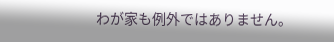わが家も例外ではありません。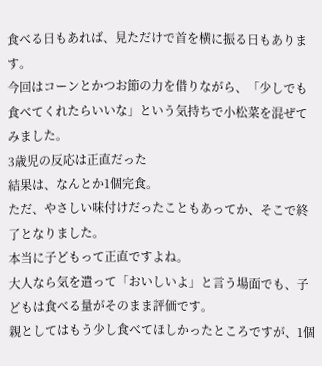食べる日もあれば、見ただけで首を横に振る日もあります。
今回はコーンとかつお節の力を借りながら、「少しでも食べてくれたらいいな」という気持ちで小松菜を混ぜてみました。
3歳児の反応は正直だった
結果は、なんとか1個完食。
ただ、やさしい味付けだったこともあってか、そこで終了となりました。
本当に子どもって正直ですよね。
大人なら気を遣って「おいしいよ」と言う場面でも、子どもは食べる量がそのまま評価です。
親としてはもう少し食べてほしかったところですが、1個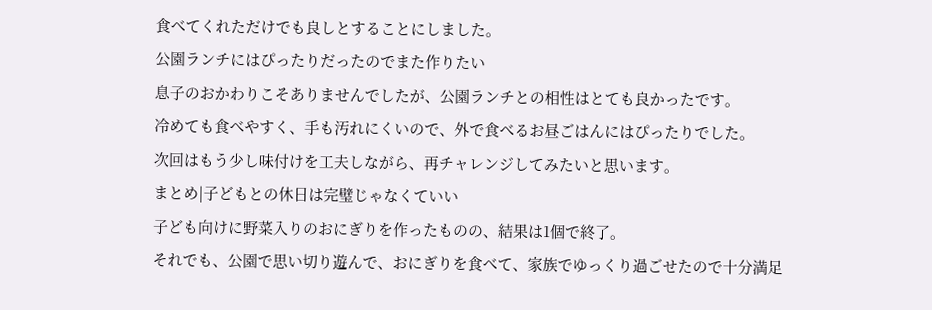食べてくれただけでも良しとすることにしました。
公園ランチにはぴったりだったのでまた作りたい
息子のおかわりこそありませんでしたが、公園ランチとの相性はとても良かったです。
冷めても食べやすく、手も汚れにくいので、外で食べるお昼ごはんにはぴったりでした。
次回はもう少し味付けを工夫しながら、再チャレンジしてみたいと思います。
まとめ|子どもとの休日は完璧じゃなくていい
子ども向けに野菜入りのおにぎりを作ったものの、結果は1個で終了。
それでも、公園で思い切り遊んで、おにぎりを食べて、家族でゆっくり過ごせたので十分満足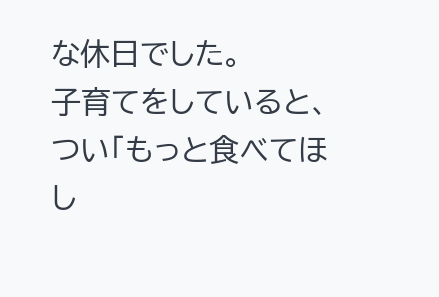な休日でした。
子育てをしていると、つい「もっと食べてほし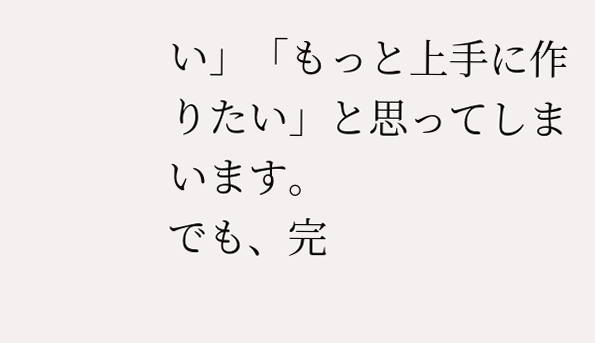い」「もっと上手に作りたい」と思ってしまいます。
でも、完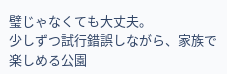璧じゃなくても大丈夫。
少しずつ試行錯誤しながら、家族で楽しめる公園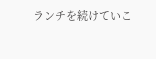ランチを続けていこ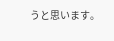うと思います。